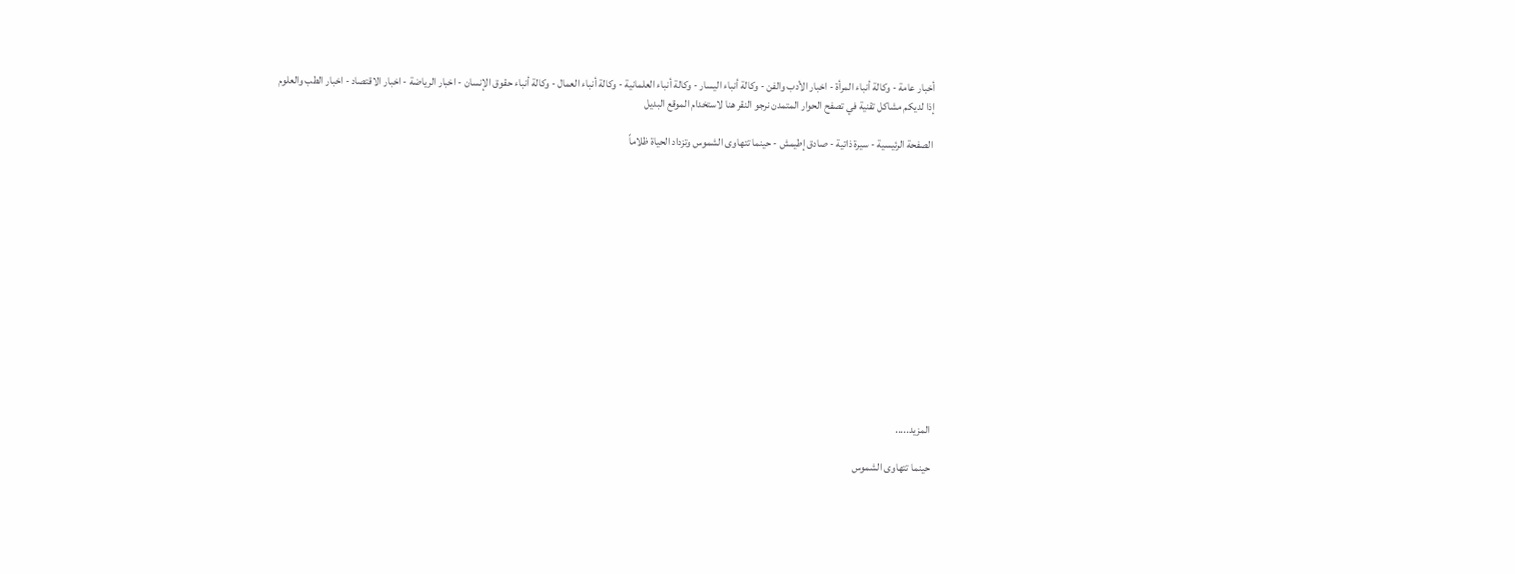أخبار عامة - وكالة أنباء المرأة - اخبار الأدب والفن - وكالة أنباء اليسار - وكالة أنباء العلمانية - وكالة أنباء العمال - وكالة أنباء حقوق الإنسان - اخبار الرياضة - اخبار الاقتصاد - اخبار الطب والعلوم
إذا لديكم مشاكل تقنية في تصفح الحوار المتمدن نرجو النقر هنا لاستخدام الموقع البديل

الصفحة الرئيسية - سيرة ذاتية - صادق إطيمش - حينما تتهاوى الشموس وتزداد الحياة ظلاماً














المزيد.....

حينما تتهاوى الشموس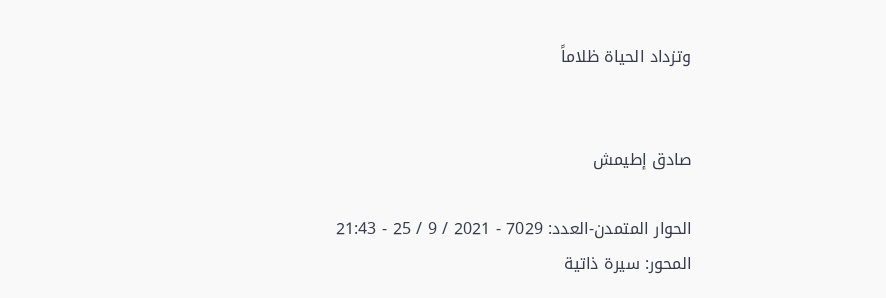وتزداد الحياة ظلاماً


صادق إطيمش

الحوار المتمدن-العدد: 7029 - 2021 / 9 / 25 - 21:43
المحور: سيرة ذاتية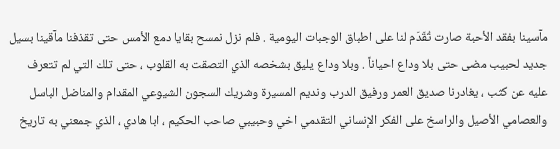مآسينا بفقد الأحبة صارت تُقَدَم لنا على اطباق الوجبات اليومية . فلم نزل نمسح بقايا دمع الأمس حتى تقذفنا مآقينا بسيل جديد لحبيب مضى حتى بلا وداع احياناً . وبلا وداع يليق بشخصه الذي التصقت به القلوب ، حتى تلك التي لم تتعرف عليه عن كثب ، يغادرنا صديق العمر ورفيق الدرب ونديم المسيرة وشريك السجون الشيوعي المقدام والمناضل الباسل والعصامي الأصيل والراسخ على الفكر الإنساني التقدمي اخي وحبيبي صاحب الحكيم ، ابا هادي ، الذي جمعني به تاريخ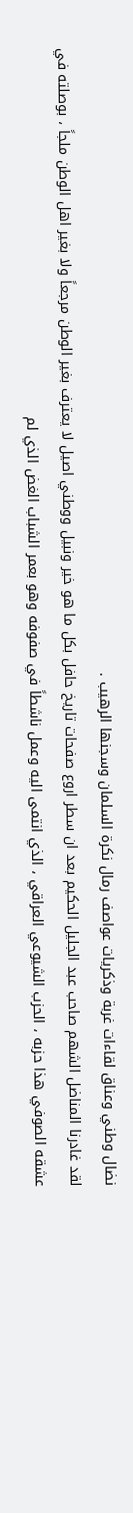نضال وطني وعناق لقاءات غربة وذكريات عواصف رمال نكرة السلمان وسجنها الرهيب .
لقد غادرنا المناضل الشهم صاحب عبد الجليل الحكيم بعد ان سطر اروع صفحات تاريخ حافل بكل ما هو خير ونبيل ووطني اصيل لا يعترف بغير الوطن مرجعاً ولا بغير اهل الوطن ملجاً ، بوصلته في عشقه الصوفي هذا حزبه ، الحزب الشيوعي العراقي ، الذي انتمى اليه وعمل ناشطاً في صفوفه وهو بعمر الشباب الغض الذي لم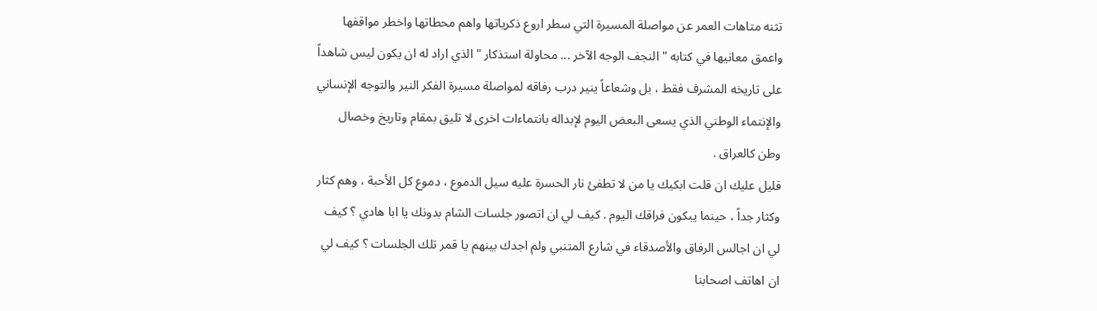تثنه متاهات العمر عن مواصلة المسيرة التي سطر اروع ذكرياتها واهم محطاتها واخطر مواقفها واعمق معانيها في كتابه " النجف الوجه الآخر ... محاولة استذكار " الذي اراد له ان يكون ليس شاهداً على تاريخه المشرف فقط ، بل وشعاعاً ينير درب رفاقه لمواصلة مسيرة الفكر النير والتوجه الإنساني والإنتماء الوطني الذي يسعى البعض اليوم لإبداله بانتماءات اخرى لا تليق بمقام وتاريخ وخصال وطن كالعراق .
قليل عليك ان قلت ابكيك يا من لا تطفئ نار الحسرة عليه سيل الدموع ، دموع كل الأحبة ، وهم كثار وكثار جداً ، حينما يبكون فراقك اليوم . كيف لي ان اتصور جلسات الشام بدونك يا ابا هادي ؟ كيف لي ان اجالس الرفاق والأصدقاء في شارع المتنبي ولم اجدك بينهم يا قمر تلك الجلسات ؟ كيف لي ان اهاتف اصحابنا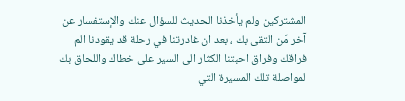المشتركين ولم يأخذنا الحديث للسؤال عنك والإستفسار عن آخر مَن التقى بك ، بعد ان غادرتنا في رحلة قد يقودنا الم فراقك وفراق احبتنا الكثار الى السير على خطاك واللحاق بك لمواصلة تلك المسيرة التي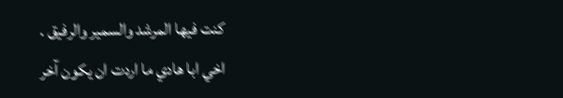كنت فيها المرشد والسمير والرفيق .
اخي ابا هادي ما اردت ان يكون آخر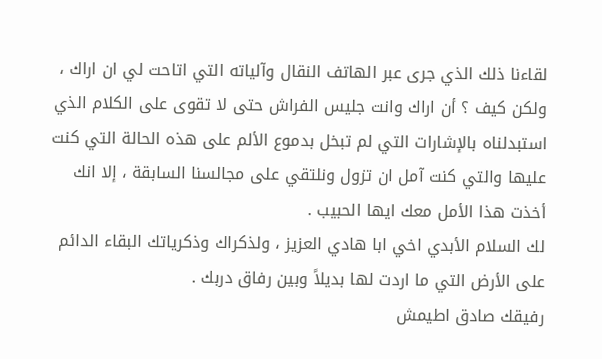لقاءنا ذلك الذي جرى عبر الهاتف النقال وآلياته التي اتاحت لي ان اراك ، ولكن كيف ؟ أن اراك وانت جليس الفراش حتى لا تقوى على الكلام الذي استبدلناه بالإشارات التي لم تبخل بدموع الألم على هذه الحالة التي كنت عليها والتي كنت آمل ان تزول ونلتقي على مجالسنا السابقة ، إلا انك أخذت هذا الأمل معك ايها الحبيب .
لك السلام الأبدي اخي ابا هادي العزيز ، ولذكراك وذكرياتك البقاء الدائم على الأرض التي ما اردت لها بديلاً وبين رفاق دربك .
رفيقك صادق اطيمش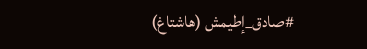#صادق_إطيمش (هاشتاغ)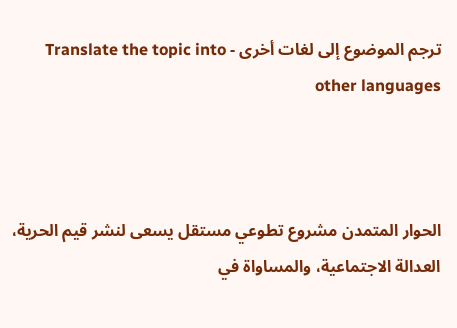ترجم الموضوع إلى لغات أخرى - Translate the topic into other languages



الحوار المتمدن مشروع تطوعي مستقل يسعى لنشر قيم الحرية، العدالة الاجتماعية، والمساواة في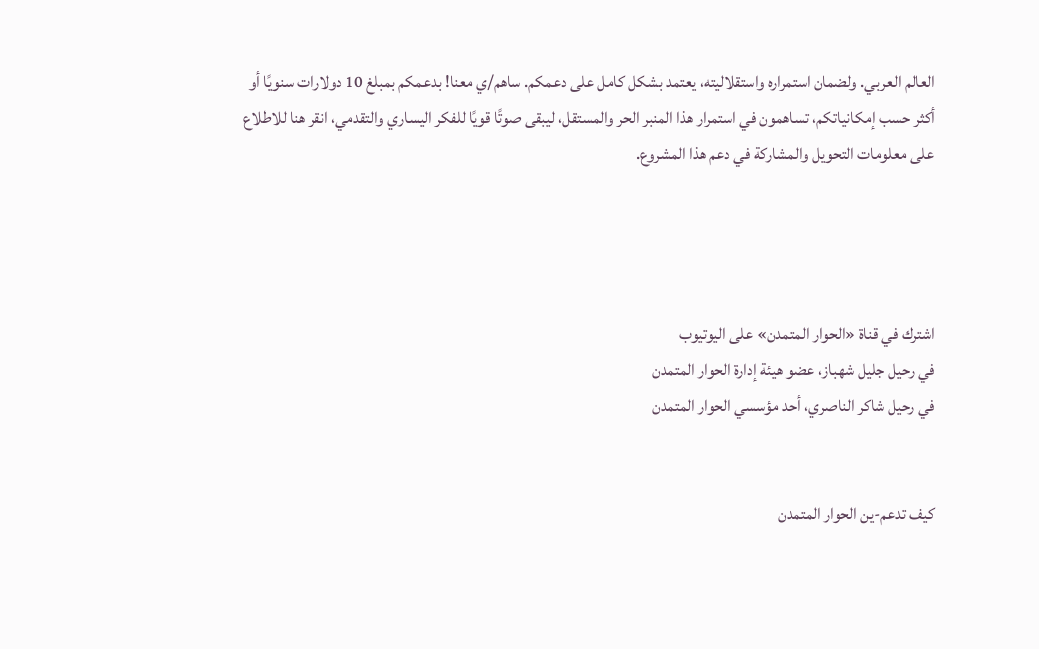العالم العربي. ولضمان استمراره واستقلاليته، يعتمد بشكل كامل على دعمكم. ساهم/ي معنا! بدعمكم بمبلغ 10 دولارات سنويًا أو أكثر حسب إمكانياتكم، تساهمون في استمرار هذا المنبر الحر والمستقل، ليبقى صوتًا قويًا للفكر اليساري والتقدمي، انقر هنا للاطلاع على معلومات التحويل والمشاركة في دعم هذا المشروع.




اشترك في قناة «الحوار المتمدن» على اليوتيوب
في رحيل جليل شهباز، عضو هيئة إدارة الحوار المتمدن
في رحيل شاكر الناصري، أحد مؤسسي الحوار المتمدن


كيف تدعم-ين الحوار المتمدن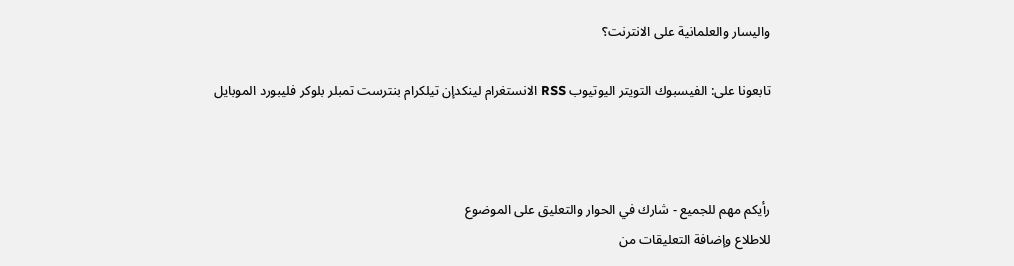واليسار والعلمانية على الانترنت؟

تابعونا على: الفيسبوك التويتر اليوتيوب RSS الانستغرام لينكدإن تيلكرام بنترست تمبلر بلوكر فليبورد الموبايل



رأيكم مهم للجميع - شارك في الحوار والتعليق على الموضوع
للاطلاع وإضافة التعليقات من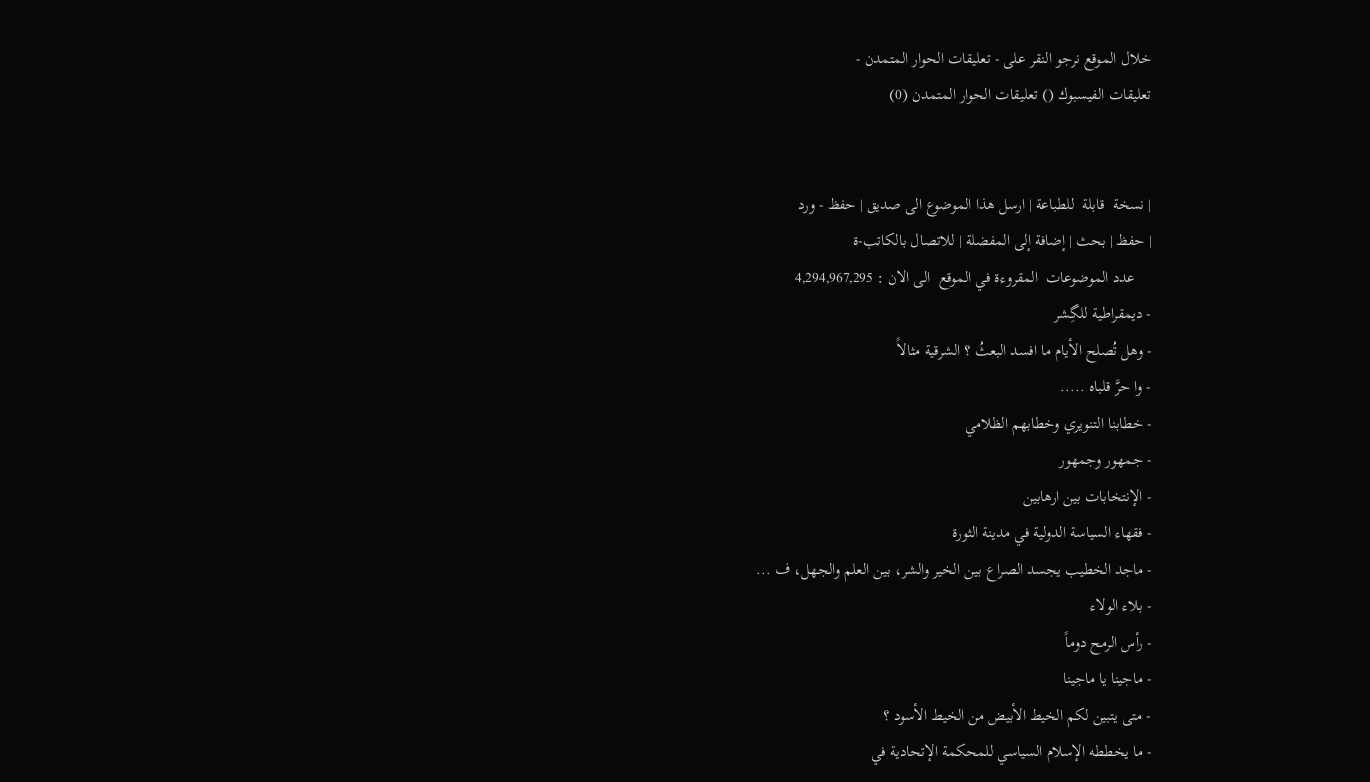خلال الموقع نرجو النقر على - تعليقات الحوار المتمدن -
تعليقات الفيسبوك () تعليقات الحوار المتمدن (0)


| نسخة  قابلة  للطباعة | ارسل هذا الموضوع الى صديق | حفظ - ورد
| حفظ | بحث | إضافة إلى المفضلة | للاتصال بالكاتب-ة
    عدد الموضوعات  المقروءة في الموقع  الى الان : 4,294,967,295
- ديمقراطية للگِشر
- وهل تُصلح الأيام ما افسد البعثُ ؟ الشرقية مثالاً
- وا حرَّ قلباه .....
- خطابنا التنويري وخطابهم الظلامي
- جمهور وجمهور
- الإنتخابات بين ارهابين
- فقهاء السياسة الدولية في مدينة الثورة
- ماجد الخطيب يجسد الصراع بين الخير والشر، بين العلم والجهل، ف ...
- بلاء الولاء
- رأس الرمح دوماً
- ماجينا يا ماجينا
- متى يتبين لكم الخيط الأبيض من الخيط الأسود ؟
- ما يخططه الإسلام السياسي للمحكمة الإتحادية في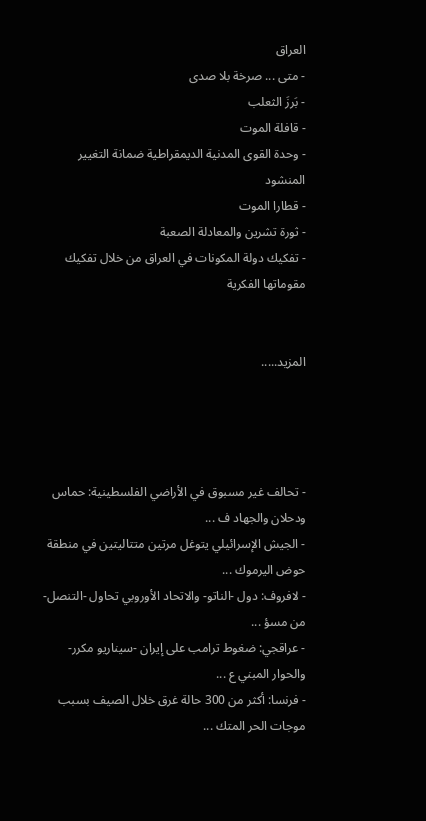العراق
- متى ... صرخة بلا صدى
- بَرزَ الثعلب
- قافلة الموت
- وحدة القوى المدنية الديمقراطية ضمانة التغيير المنشود
- قطارا الموت
- ثورة تشرين والمعادلة الصعبة
- تفكيك دولة المكونات في العراق من خلال تفكيك مقوماتها الفكرية


المزيد.....




- تحالف غير مسبوق في الأراضي الفلسطينية: حماس ودحلان والجهاد ف ...
- الجيش الإسرائيلي يتوغل مرتين متتاليتين في منطقة حوض اليرموك ...
- لافروف: دول -الناتو- والاتحاد الأوروبي تحاول -التنصل- من مسؤ ...
- عراقجي: ضغوط ترامب على إيران -سيناريو مكرر- والحوار المبني ع ...
- فرنسا: أكثر من 300 حالة غرق خلال الصيف بسبب موجات الحر المتك ...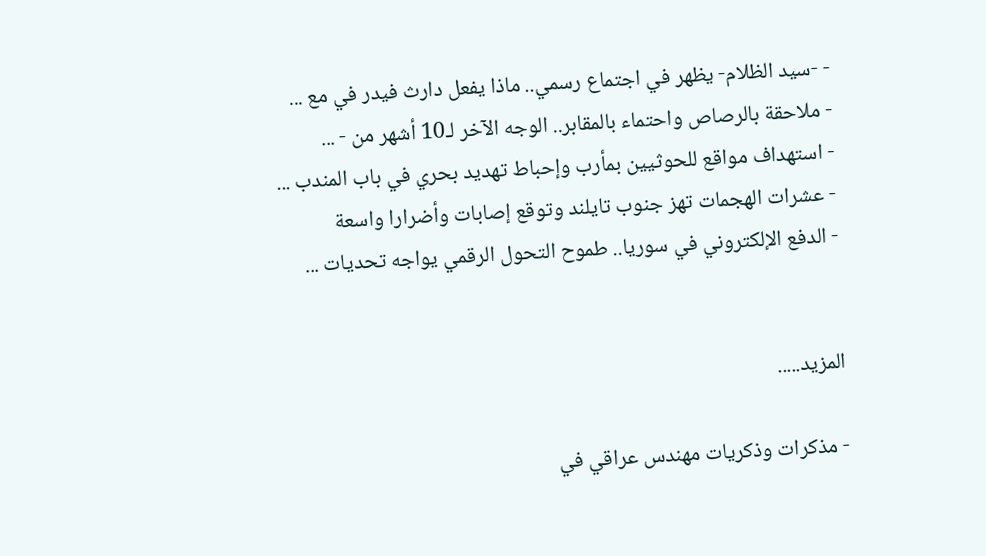- -سيد الظلام- يظهر في اجتماع رسمي.. ماذا يفعل دارث فيدر في مع ...
- ملاحقة بالرصاص واحتماء بالمقابر.. الوجه الآخر لـ10 أشهر من - ...
- استهداف مواقع للحوثيين بمأرب وإحباط تهديد بحري في باب المندب ...
- عشرات الهجمات تهز جنوب تايلند وتوقع إصابات وأضرارا واسعة
- الدفع الإلكتروني في سوريا.. طموح التحول الرقمي يواجه تحديات ...


المزيد.....

- مذكرات وذكريات مهندس عراقي في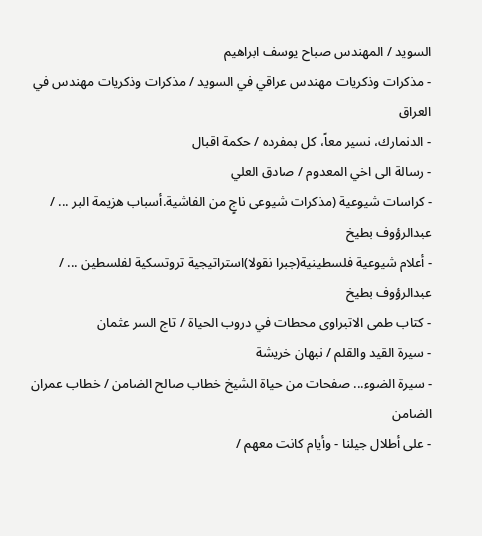السويد / المهندس صباح يوسف ابراهيم
- مذكرات وذكريات مهندس عراقي في السويد / مذكرات وذكريات مهندس في العراق
- الدنمارك، نسير معاً، كل بمفرده / حكمة اقبال
- رسالة الى اخي المعدوم / صادق العلي
- كراسات شيوعية (مذكرات شيوعى ناجٍ من الفاشية.أسباب هزيمة البر ... / عبدالرؤوف بطيخ
- أعلام شيوعية فلسطينية(جبرا نقولا)استراتيجية تروتسكية لفلسطين ... / عبدالرؤوف بطيخ
- كتاب طمى الاتبراوى محطات في دروب الحياة / تاج السر عثمان
- سيرة القيد والقلم / نبهان خريشة
- سيرة الضوء... صفحات من حياة الشيخ خطاب صالح الضامن / خطاب عمران الضامن
- على أطلال جيلنا - وأيام كانت معهم /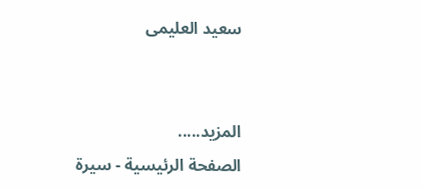سعيد العليمى


المزيد.....
الصفحة الرئيسية - سيرة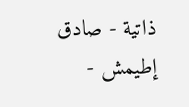ذاتية - صادق إطيمش -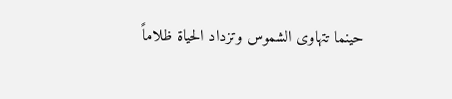حينما تتهاوى الشموس وتزداد الحياة ظلاماً